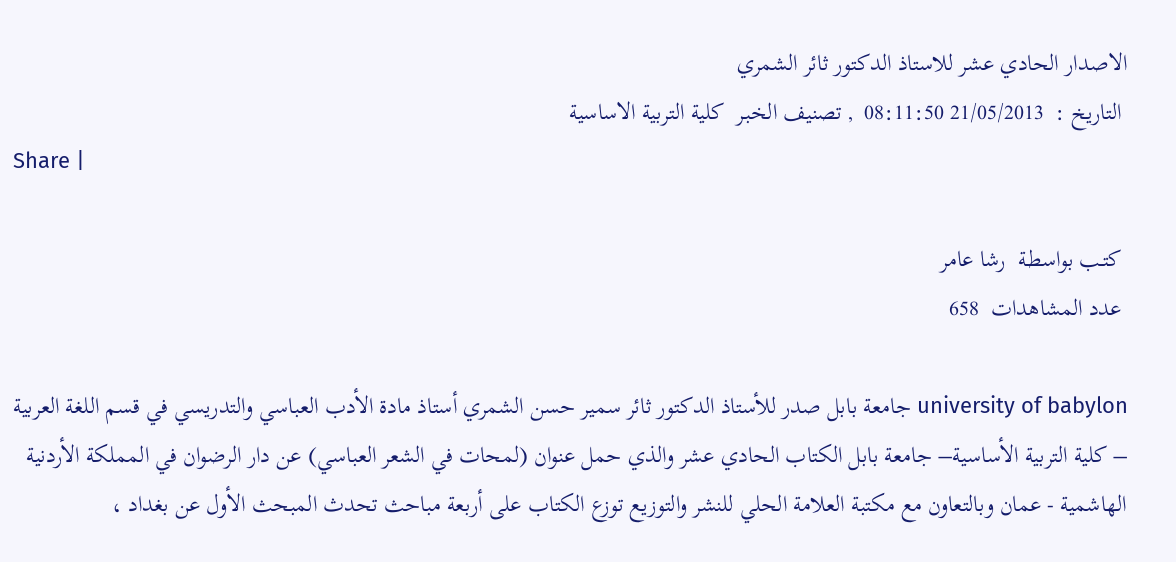الاصدار الحادي عشر للاستاذ الدكتور ثائر الشمري
 التاريخ :  21/05/2013 08:11:50  , تصنيف الخبـر  كلية التربية الاساسية
Share |

 كتـب بواسطـة  رشا عامر
 عدد المشاهدات  658

university of babylon جامعة بابل صدر للأستاذ الدكتور ثائر سمير حسن الشمري أستاذ مادة الأدب العباسي والتدريسي في قسم اللغة العربية – كلية التربية الأساسية– جامعة بابل الكتاب الحادي عشر والذي حمل عنوان (لمحات في الشعر العباسي) عن دار الرضوان في المملكة الأردنية الهاشمية - عمان وبالتعاون مع مكتبة العلامة الحلي للنشر والتوزيع توزع الكتاب على أربعة مباحث تحدث المبحث الأول عن بغداد ،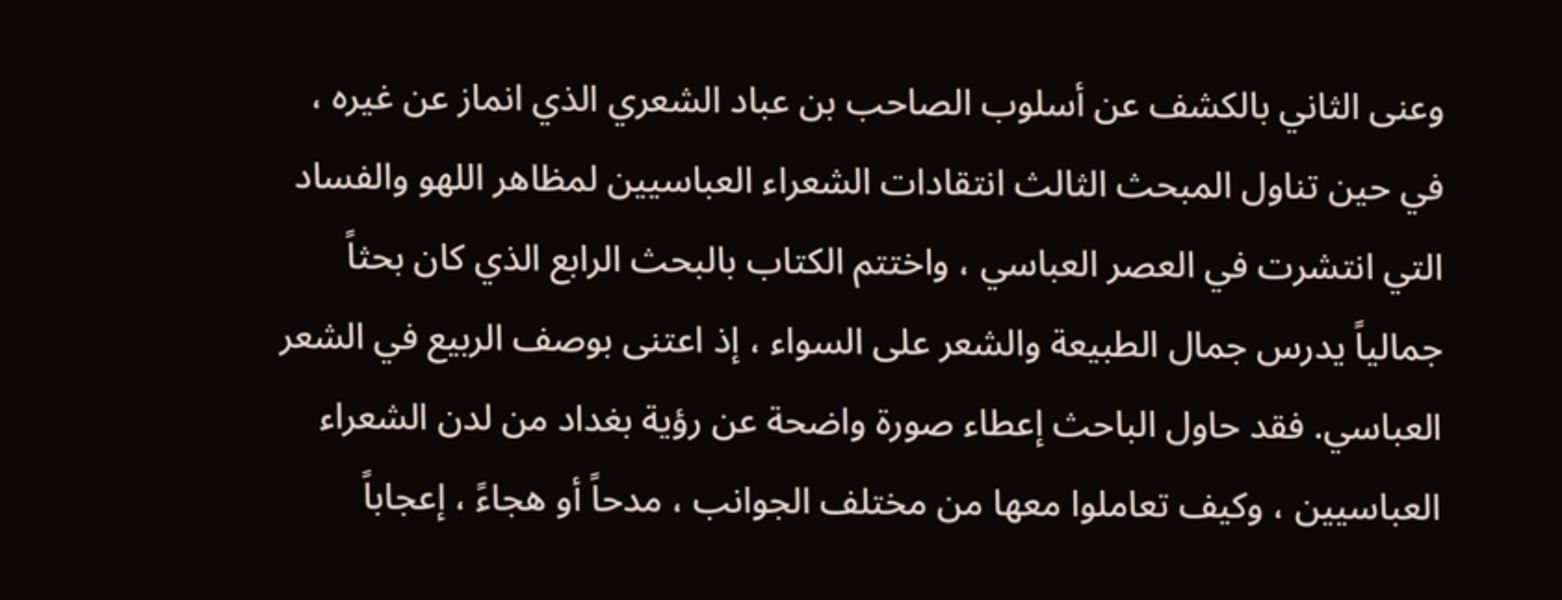وعنى الثاني بالكشف عن أسلوب الصاحب بن عباد الشعري الذي انماز عن غيره ، في حين تناول المبحث الثالث انتقادات الشعراء العباسيين لمظاهر اللهو والفساد التي انتشرت في العصر العباسي ، واختتم الكتاب بالبحث الرابع الذي كان بحثاً جمالياً يدرس جمال الطبيعة والشعر على السواء ، إذ اعتنى بوصف الربيع في الشعر العباسي. فقد حاول الباحث إعطاء صورة واضحة عن رؤية بغداد من لدن الشعراء العباسيين ، وكيف تعاملوا معها من مختلف الجوانب ، مدحاً أو هجاءً ، إعجاباً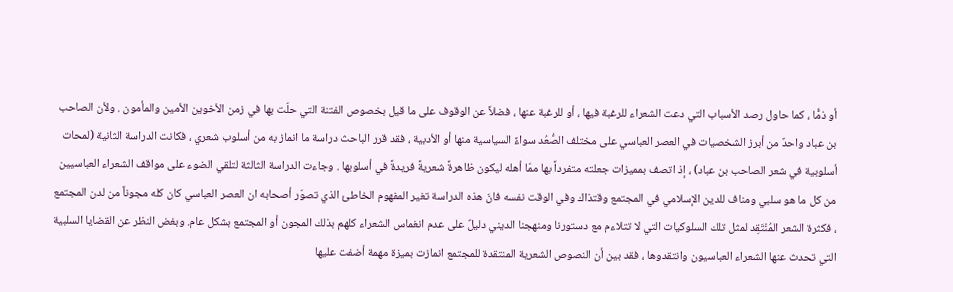أو ذمًّا ، كما حاول رصد الأسباب التي دعت الشعراء للرغبة فيها ، أو للرغبة عنها ، فضلاً عن الوقوف على ما قيل بخصوص الفتنة التي حلّت بها في زمن الأخوين الأمين والمأمون . ولأن الصاحب بن عباد واحدٌ من أبرز الشخصيات في العصر العباسي على مختلف الصُّعُد سواءً السياسية منها أو الأدبية ، فقد قرر الباحث دراسة ما انماز به من أسلوب شعري ، فكانت الدراسة الثانية (لمحات أسلوبية في شعر الصاحب بن عباد) ، إذ اتصف بمميزات جعلته متفرداً بها ممّا أهله ليكون ظاهرةً شعريةً فريدةً في أسلوبها . وجاءت الدراسة الثالثة لتلقي الضوء على مواقف الشعراء العباسيين من كل ما هو سلبي ومناف للدين الإسلامي في المجتمع وقتذاك وفي الوقت نفسه فانّ هذه الدراسة تغير المفهوم الخاطئ الذي تصوّر أصحابه ان العصر العباسي كان كله مجوناً من لدن المجتمع ، فكثرة الشعر المُنْتَقِد لمثل تلك السلوكيات التي لا تتلاءم مع دستورنا ومنهجنا الديني دليلٌ على عدم انغماس الشعراء كلهم بذلك المجون أو المجتمع بشكل عام. وبغض النظر عن القضايا السلبية التي تحدث عنها الشعراء العباسيون وانتقدوها ، فقد بين أن النصوص الشعرية المنتقدة للمجتمع انمازت بميزة مهمة أضفت عليها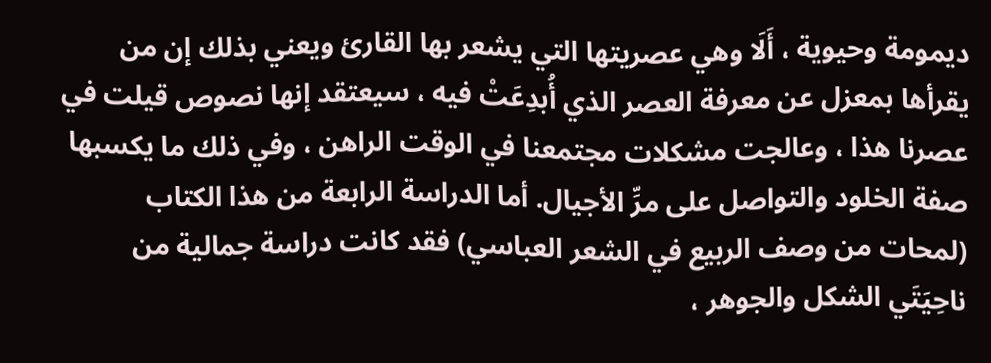ديمومة وحيوية ، أَلَا وهي عصريتها التي يشعر بها القارئ ويعني بذلك إن من يقرأها بمعزل عن معرفة العصر الذي أُبدِعَتْ فيه ، سيعتقد إنها نصوص قيلت في عصرنا هذا ، وعالجت مشكلات مجتمعنا في الوقت الراهن ، وفي ذلك ما يكسبها صفة الخلود والتواصل على مرِّ الأجيال. أما الدراسة الرابعة من هذا الكتاب (لمحات من وصف الربيع في الشعر العباسي) فقد كانت دراسة جمالية من ناحِيَتَي الشكل والجوهر ،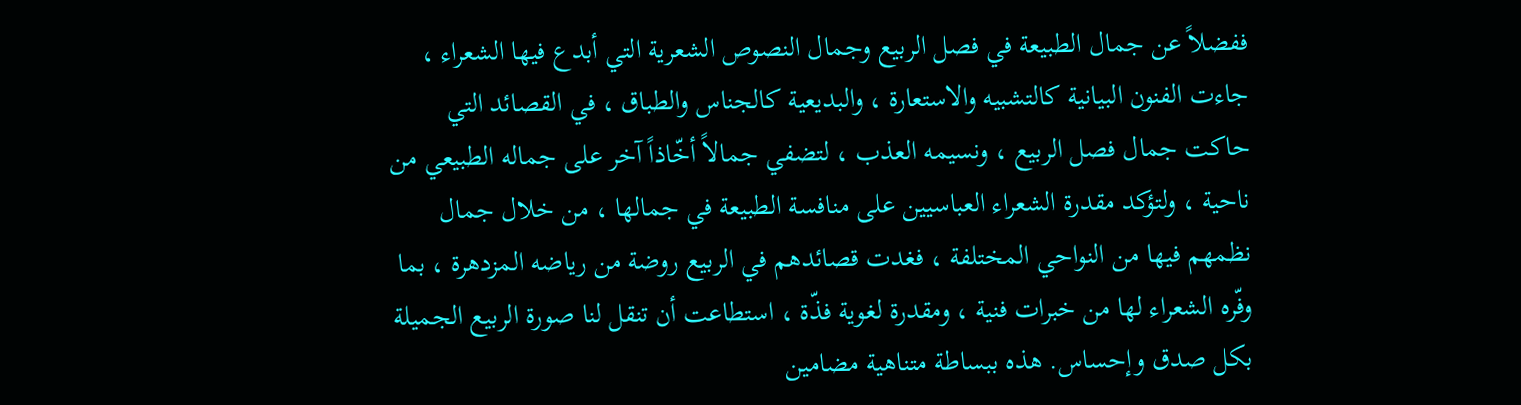ففضلاً عن جمال الطبيعة في فصل الربيع وجمال النصوص الشعرية التي أبدع فيها الشعراء ، جاءت الفنون البيانية كالتشبيه والاستعارة ، والبديعية كالجناس والطباق ، في القصائد التي حاكت جمال فصل الربيع ، ونسيمه العذب ، لتضفي جمالاً أخّاذاً آخر على جماله الطبيعي من ناحية ، ولتؤكد مقدرة الشعراء العباسيين على منافسة الطبيعة في جمالها ، من خلال جمال نظمهم فيها من النواحي المختلفة ، فغدت قصائدهم في الربيع روضة من رياضه المزدهرة ، بما وفّره الشعراء لها من خبرات فنية ، ومقدرة لغوية فذّة ، استطاعت أن تنقل لنا صورة الربيع الجميلة بكل صدق وإحساس. هذه ببساطة متناهية مضامين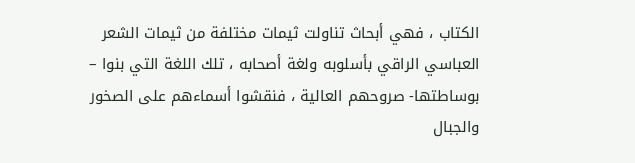الكتاب ، فهي أبحاث تناولت ثيمات مختلفة من ثيمات الشعر العباسي الراقي بأسلوبه ولغة أصحابه ، تلك اللغة التي بنوا – بوساطتها- صروحهم العالية ، فنقشوا أسماءهم على الصخور والجبال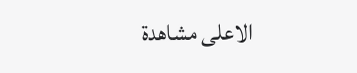الاعلى مشاهدة